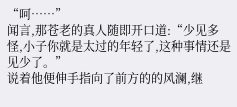“呵……”
闻言,那苍老的真人随即开口道:“少见多怪,小子你就是太过的年轻了,这种事情还是见少了。”
说着他便伸手指向了前方的的风澜,继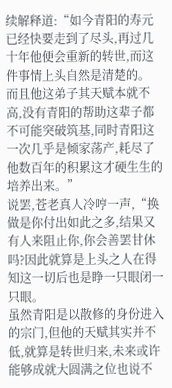续解释道:“如今青阳的寿元已经快要走到了尽头,再过几十年他便会重新的转世,而这件事情上头自然是清楚的。
而且他这弟子其天赋本就不高,没有青阳的帮助这辈子都不可能突破筑基,同时青阳这一次几乎是倾家荡产,耗尽了他数百年的积累这才硬生生的培养出来。”
说罢,苍老真人冷哼一声,“换做是你付出如此之多,结果又有人来阻止你,你会善罢甘休吗?因此就算是上头之人在得知这一切后也是睁一只眼闭一只眼。
虽然青阳是以散修的身份进入的宗门,但他的天赋其实并不低,就算是转世归来,未来或许能够成就大圆满之位也说不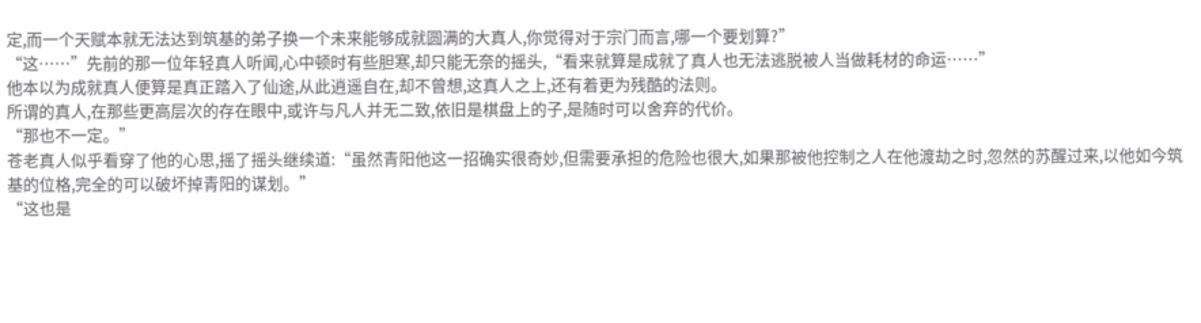定,而一个天赋本就无法达到筑基的弟子换一个未来能够成就圆满的大真人,你觉得对于宗门而言,哪一个要划算?”
“这……”先前的那一位年轻真人听闻,心中顿时有些胆寒,却只能无奈的摇头,“看来就算是成就了真人也无法逃脱被人当做耗材的命运……”
他本以为成就真人便算是真正踏入了仙途,从此逍遥自在,却不曾想,这真人之上,还有着更为残酷的法则。
所谓的真人,在那些更高层次的存在眼中,或许与凡人并无二致,依旧是棋盘上的子,是随时可以舍弃的代价。
“那也不一定。”
苍老真人似乎看穿了他的心思,摇了摇头继续道:“虽然青阳他这一招确实很奇妙,但需要承担的危险也很大,如果那被他控制之人在他渡劫之时,忽然的苏醒过来,以他如今筑基的位格,完全的可以破坏掉青阳的谋划。”
“这也是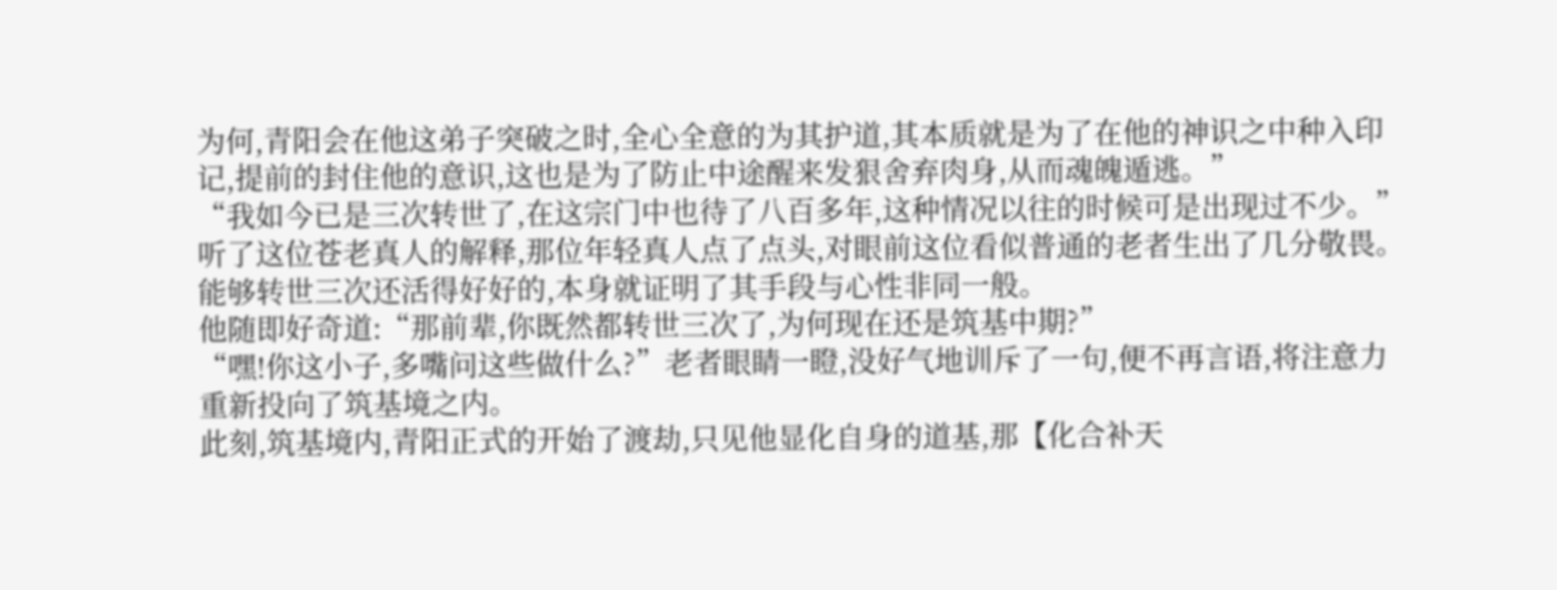为何,青阳会在他这弟子突破之时,全心全意的为其护道,其本质就是为了在他的神识之中种入印记,提前的封住他的意识,这也是为了防止中途醒来发狠舍弃肉身,从而魂魄遁逃。”
“我如今已是三次转世了,在这宗门中也待了八百多年,这种情况以往的时候可是出现过不少。”
听了这位苍老真人的解释,那位年轻真人点了点头,对眼前这位看似普通的老者生出了几分敬畏。
能够转世三次还活得好好的,本身就证明了其手段与心性非同一般。
他随即好奇道:“那前辈,你既然都转世三次了,为何现在还是筑基中期?”
“嘿!你这小子,多嘴问这些做什么?”老者眼睛一瞪,没好气地训斥了一句,便不再言语,将注意力重新投向了筑基境之内。
此刻,筑基境内,青阳正式的开始了渡劫,只见他显化自身的道基,那【化合补天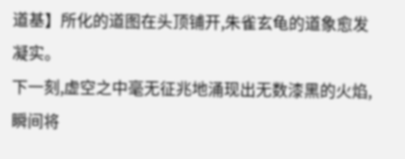道基】所化的道图在头顶铺开,朱雀玄龟的道象愈发凝实。
下一刻,虚空之中毫无征兆地涌现出无数漆黑的火焰,瞬间将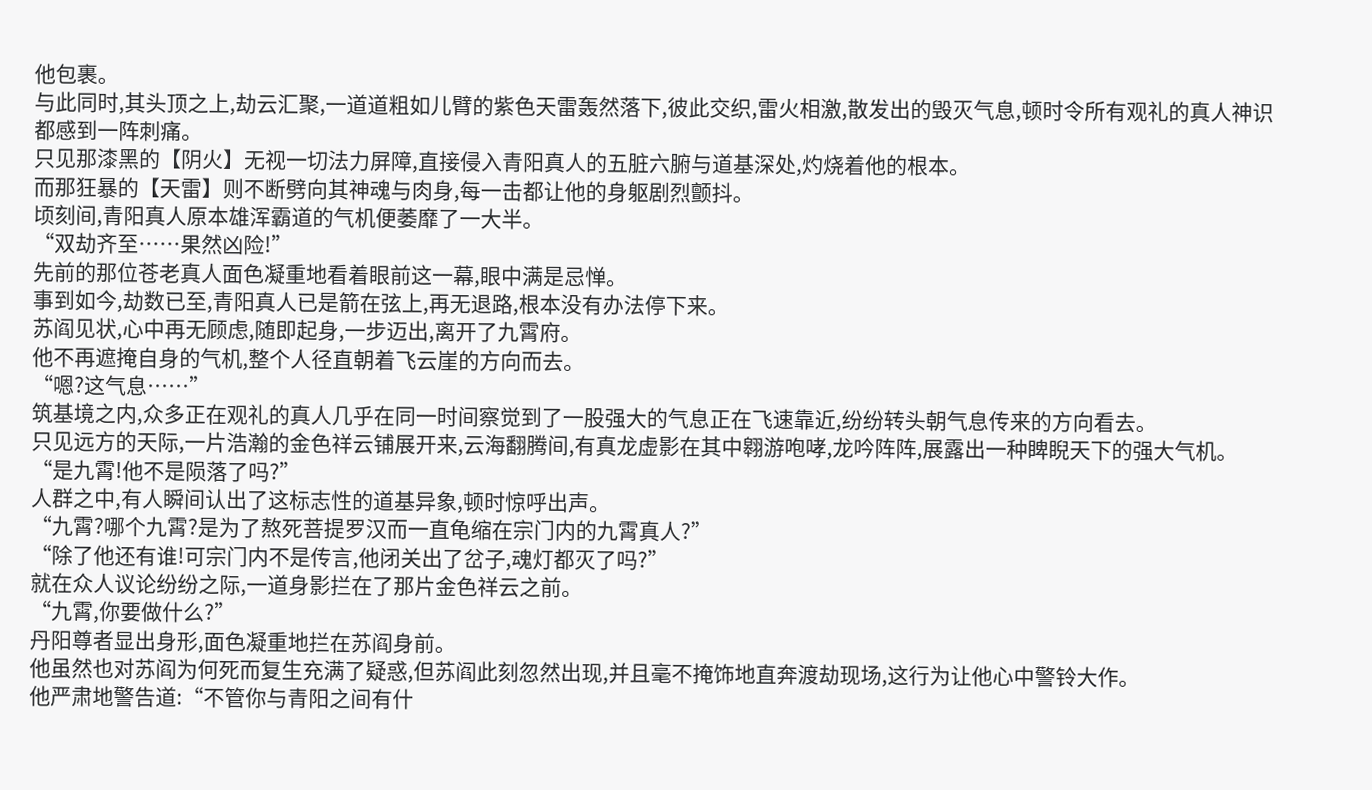他包裹。
与此同时,其头顶之上,劫云汇聚,一道道粗如儿臂的紫色天雷轰然落下,彼此交织,雷火相激,散发出的毁灭气息,顿时令所有观礼的真人神识都感到一阵刺痛。
只见那漆黑的【阴火】无视一切法力屏障,直接侵入青阳真人的五脏六腑与道基深处,灼烧着他的根本。
而那狂暴的【天雷】则不断劈向其神魂与肉身,每一击都让他的身躯剧烈颤抖。
顷刻间,青阳真人原本雄浑霸道的气机便萎靡了一大半。
“双劫齐至……果然凶险!”
先前的那位苍老真人面色凝重地看着眼前这一幕,眼中满是忌惮。
事到如今,劫数已至,青阳真人已是箭在弦上,再无退路,根本没有办法停下来。
苏阎见状,心中再无顾虑,随即起身,一步迈出,离开了九霄府。
他不再遮掩自身的气机,整个人径直朝着飞云崖的方向而去。
“嗯?这气息……”
筑基境之内,众多正在观礼的真人几乎在同一时间察觉到了一股强大的气息正在飞速靠近,纷纷转头朝气息传来的方向看去。
只见远方的天际,一片浩瀚的金色祥云铺展开来,云海翻腾间,有真龙虚影在其中翱游咆哮,龙吟阵阵,展露出一种睥睨天下的强大气机。
“是九霄!他不是陨落了吗?”
人群之中,有人瞬间认出了这标志性的道基异象,顿时惊呼出声。
“九霄?哪个九霄?是为了熬死菩提罗汉而一直龟缩在宗门内的九霄真人?”
“除了他还有谁!可宗门内不是传言,他闭关出了岔子,魂灯都灭了吗?”
就在众人议论纷纷之际,一道身影拦在了那片金色祥云之前。
“九霄,你要做什么?”
丹阳尊者显出身形,面色凝重地拦在苏阎身前。
他虽然也对苏阎为何死而复生充满了疑惑,但苏阎此刻忽然出现,并且毫不掩饰地直奔渡劫现场,这行为让他心中警铃大作。
他严肃地警告道:“不管你与青阳之间有什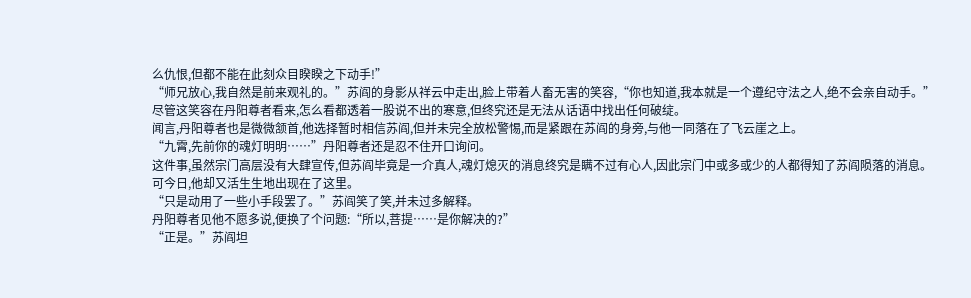么仇恨,但都不能在此刻众目睽睽之下动手!”
“师兄放心,我自然是前来观礼的。”苏阎的身影从祥云中走出,脸上带着人畜无害的笑容,“你也知道,我本就是一个遵纪守法之人,绝不会亲自动手。”
尽管这笑容在丹阳尊者看来,怎么看都透着一股说不出的寒意,但终究还是无法从话语中找出任何破绽。
闻言,丹阳尊者也是微微颔首,他选择暂时相信苏阎,但并未完全放松警惕,而是紧跟在苏阎的身旁,与他一同落在了飞云崖之上。
“九霄,先前你的魂灯明明……”丹阳尊者还是忍不住开口询问。
这件事,虽然宗门高层没有大肆宣传,但苏阎毕竟是一介真人,魂灯熄灭的消息终究是瞒不过有心人,因此宗门中或多或少的人都得知了苏阎陨落的消息。
可今日,他却又活生生地出现在了这里。
“只是动用了一些小手段罢了。”苏阎笑了笑,并未过多解释。
丹阳尊者见他不愿多说,便换了个问题:“所以,菩提……是你解决的?”
“正是。”苏阎坦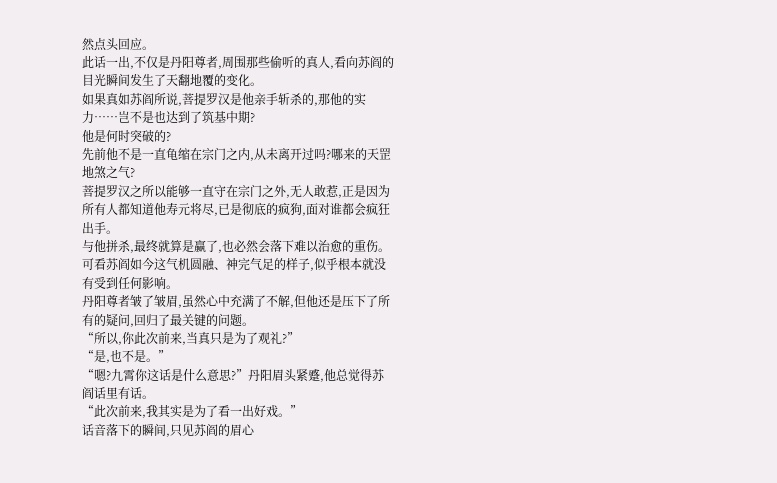然点头回应。
此话一出,不仅是丹阳尊者,周围那些偷听的真人,看向苏阎的目光瞬间发生了天翻地覆的变化。
如果真如苏阎所说,菩提罗汉是他亲手斩杀的,那他的实力……岂不是也达到了筑基中期?
他是何时突破的?
先前他不是一直龟缩在宗门之内,从未离开过吗?哪来的天罡地煞之气?
菩提罗汉之所以能够一直守在宗门之外,无人敢惹,正是因为所有人都知道他寿元将尽,已是彻底的疯狗,面对谁都会疯狂出手。
与他拼杀,最终就算是赢了,也必然会落下难以治愈的重伤。
可看苏阎如今这气机圆融、神完气足的样子,似乎根本就没有受到任何影响。
丹阳尊者皱了皱眉,虽然心中充满了不解,但他还是压下了所有的疑问,回归了最关键的问题。
“所以,你此次前来,当真只是为了观礼?”
“是,也不是。”
“嗯?九霄你这话是什么意思?”丹阳眉头紧蹙,他总觉得苏阎话里有话。
“此次前来,我其实是为了看一出好戏。”
话音落下的瞬间,只见苏阎的眉心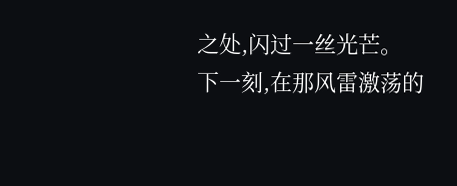之处,闪过一丝光芒。
下一刻,在那风雷激荡的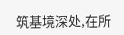筑基境深处,在所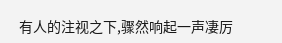有人的注视之下,骤然响起一声凄厉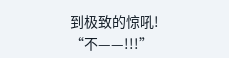到极致的惊吼!
“不——!!!”